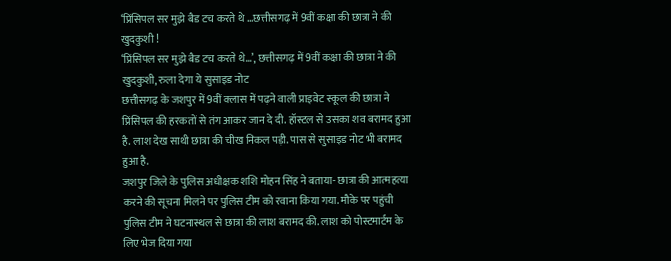‘प्रिंसिपल सर मुझे बैड टच करते थे …छत्तीसगढ़ में 9वीं कक्षा की छात्रा ने की खुदकुशी !
‘प्रिंसिपल सर मुझे बैड टच करते थे…’, छत्तीसगढ़ में 9वीं कक्षा की छात्रा ने की खुदकुशी, रुला देगा ये सुसाइड नोट
छत्तीसगढ़ के जशपुर में 9वीं क्लास में पढ़ने वाली प्राइवेट स्कूल की छात्रा ने प्रिंसिपल की हरकतों से तंग आकर जान दे दी. हॉस्टल से उसका शव बरामद हुआ है. लाश देख साथी छात्रा की चीख निकल पड़ी. पास से सुसाइड नोट भी बरामद हुआ है.
जशपुर जिले के पुलिस अधीक्षक शशि मोहन सिंह ने बताया- छात्रा की आत्महत्या करने की सूचना मिलने पर पुलिस टीम को रवाना किया गया. मौके पर पहुंची पुलिस टीम ने घटनास्थल से छात्रा की लाश बरामद की. लाश को पोस्टमार्टम के लिए भेज दिया गया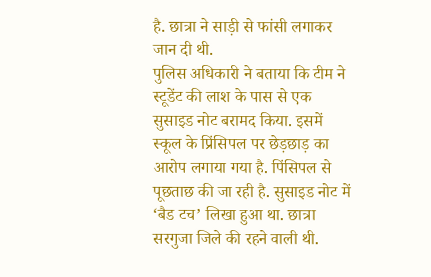है. छात्रा ने साड़ी से फांसी लगाकर जान दी थी.
पुलिस अधिकारी ने बताया कि टीम ने स्टूडेंट की लाश के पास से एक सुसाइड नोट बरामद किया. इसमें स्कूल के प्रिंसिपल पर छेड़छाड़ का आरोप लगाया गया है. पिंसिपल से पूछताछ की जा रही है. सुसाइड नोट में ‘बैड टच’ लिखा हुआ था. छात्रा सरगुजा जिले की रहने वाली थी.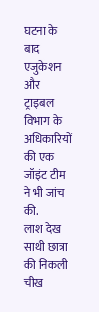घटना के बाद एजुकेशन और ट्राइबल विभाग के अधिकारियों की एक जॉइंट टीम ने भी जांच की.
लाश देख साथी छात्रा की निकली चीख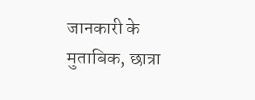जानकारी के मुताबिक, छात्रा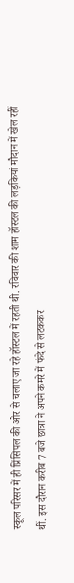स्कूल परिसर में ही प्रिंसिपल की ओर से चलाए जा रहे हॉस्टल में रहती थी. रविवार की शाम हॉस्टल की लड़कियां मौदान में खेल रहीं थीं. इस दौरान करीब 7 बजे छात्रा ने अपने कमरे में फंदे से लटककर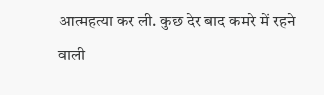आत्महत्या कर ली. कुछ देर बाद कमरे में रहने वाली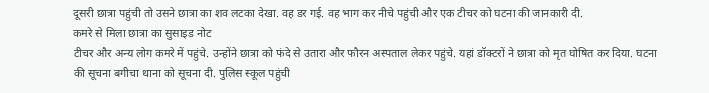दूसरी छात्रा पहुंची तो उसने छात्रा का शव लटका देखा. वह डर गई. वह भाग कर नीचे पहुंची और एक टीचर को घटना की जानकारी दी.
कमरे से मिला छात्रा का सुसाइड नोट
टीचर और अन्य लोग कमरे में पहुंचे. उन्होंने छात्रा को फंदे से उतारा और फौरन अस्पताल लेकर पहुंचे. यहां डॉक्टरों ने छात्रा को मृत घोषित कर दिया. घटना की सूचना बगीचा थाना को सूचना दी. पुलिस स्कूल पहुंची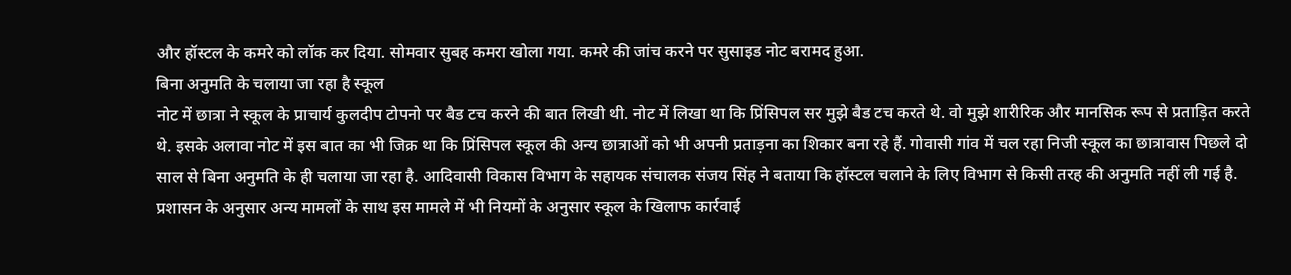और हॉस्टल के कमरे को लॉक कर दिया. सोमवार सुबह कमरा खोला गया. कमरे की जांच करने पर सुसाइड नोट बरामद हुआ.
बिना अनुमति के चलाया जा रहा है स्कूल
नोट में छात्रा ने स्कूल के प्राचार्य कुलदीप टोपनो पर बैड टच करने की बात लिखी थी. नोट में लिखा था कि प्रिंसिपल सर मुझे बैड टच करते थे. वो मुझे शारीरिक और मानसिक रूप से प्रताड़ित करते थे. इसके अलावा नोट में इस बात का भी जिक्र था कि प्रिंसिपल स्कूल की अन्य छात्राओं को भी अपनी प्रताड़ना का शिकार बना रहे हैं. गोवासी गांव में चल रहा निजी स्कूल का छात्रावास पिछले दो साल से बिना अनुमति के ही चलाया जा रहा है. आदिवासी विकास विभाग के सहायक संचालक संजय सिंह ने बताया कि हॉस्टल चलाने के लिए विभाग से किसी तरह की अनुमति नहीं ली गई है. प्रशासन के अनुसार अन्य मामलों के साथ इस मामले में भी नियमों के अनुसार स्कूल के खिलाफ कार्रवाई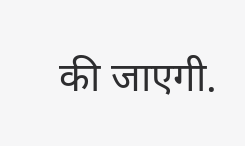की जाएगी.